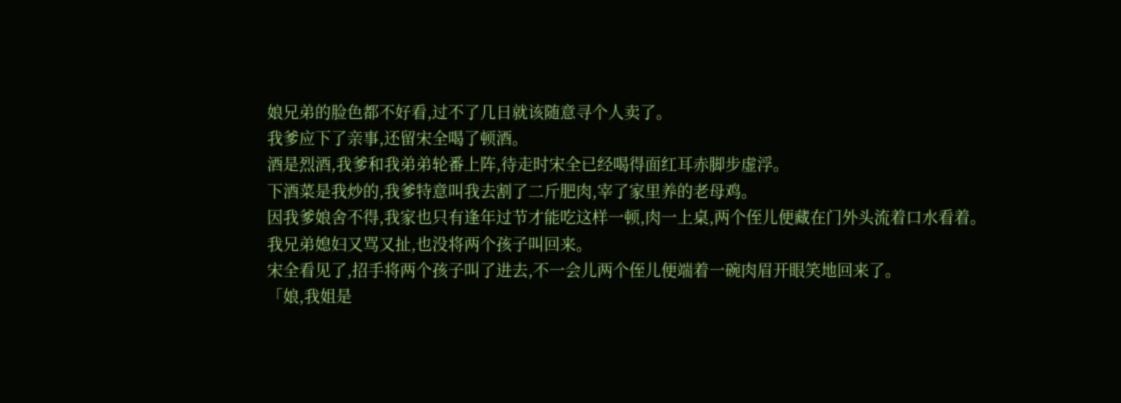娘兄弟的脸色都不好看,过不了几日就该随意寻个人卖了。
我爹应下了亲事,还留宋全喝了顿酒。
酒是烈酒,我爹和我弟弟轮番上阵,待走时宋全已经喝得面红耳赤脚步虚浮。
下酒菜是我炒的,我爹特意叫我去割了二斤肥肉,宰了家里养的老母鸡。
因我爹娘舍不得,我家也只有逢年过节才能吃这样一顿,肉一上桌,两个侄儿便藏在门外头流着口水看着。
我兄弟媳妇又骂又扯,也没将两个孩子叫回来。
宋全看见了,招手将两个孩子叫了进去,不一会儿两个侄儿便端着一碗肉眉开眼笑地回来了。
「娘,我姐是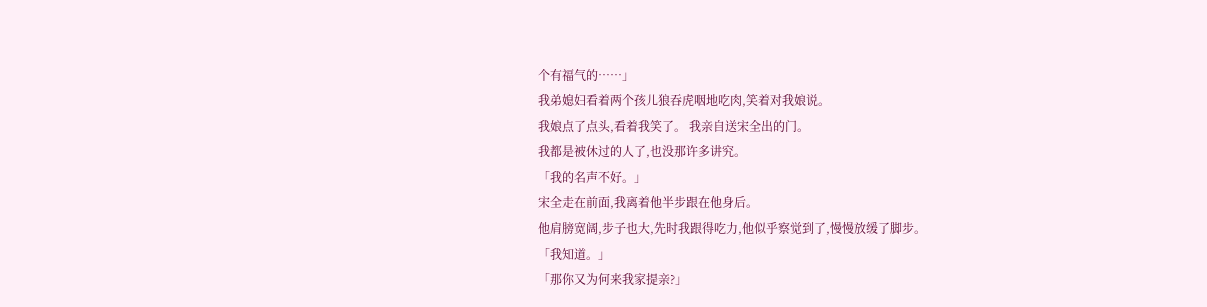个有福气的……」
我弟媳妇看着两个孩儿狼吞虎咽地吃肉,笑着对我娘说。
我娘点了点头,看着我笑了。 我亲自送宋全出的门。
我都是被休过的人了,也没那许多讲究。
「我的名声不好。」
宋全走在前面,我离着他半步跟在他身后。
他肩膀宽阔,步子也大,先时我跟得吃力,他似乎察觉到了,慢慢放缓了脚步。
「我知道。」
「那你又为何来我家提亲?」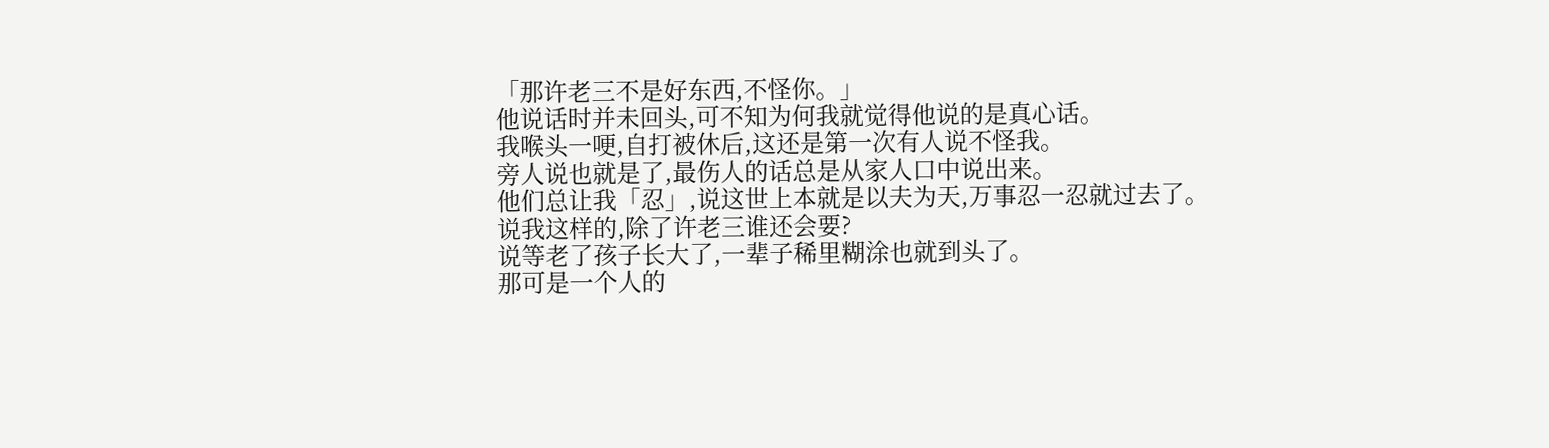「那许老三不是好东西,不怪你。」
他说话时并未回头,可不知为何我就觉得他说的是真心话。
我喉头一哽,自打被休后,这还是第一次有人说不怪我。
旁人说也就是了,最伤人的话总是从家人口中说出来。
他们总让我「忍」,说这世上本就是以夫为天,万事忍一忍就过去了。
说我这样的,除了许老三谁还会要?
说等老了孩子长大了,一辈子稀里糊涂也就到头了。
那可是一个人的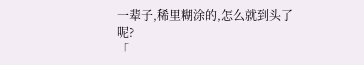一辈子,稀里糊涂的,怎么就到头了呢?
「